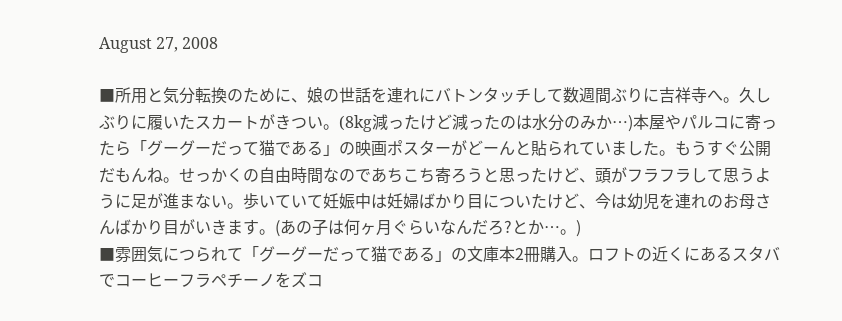August 27, 2008

■所用と気分転換のために、娘の世話を連れにバトンタッチして数週間ぶりに吉祥寺へ。久しぶりに履いたスカートがきつい。(8kg減ったけど減ったのは水分のみか…)本屋やパルコに寄ったら「グーグーだって猫である」の映画ポスターがどーんと貼られていました。もうすぐ公開だもんね。せっかくの自由時間なのであちこち寄ろうと思ったけど、頭がフラフラして思うように足が進まない。歩いていて妊娠中は妊婦ばかり目についたけど、今は幼児を連れのお母さんばかり目がいきます。(あの子は何ヶ月ぐらいなんだろ?とか…。)
■雰囲気につられて「グーグーだって猫である」の文庫本2冊購入。ロフトの近くにあるスタバでコーヒーフラペチーノをズコ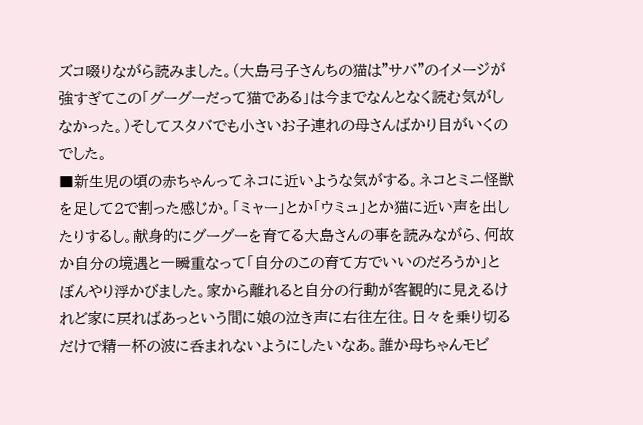ズコ啜りながら読みました。(大島弓子さんちの猫は"サバ"のイメージが強すぎてこの「グーグーだって猫である」は今までなんとなく読む気がしなかった。)そしてスタバでも小さいお子連れの母さんばかり目がいくのでした。
■新生児の頃の赤ちゃんってネコに近いような気がする。ネコとミニ怪獣を足して2で割った感じか。「ミャー」とか「ウミュ」とか猫に近い声を出したりするし。献身的にグーグーを育てる大島さんの事を読みながら、何故か自分の境遇と一瞬重なって「自分のこの育て方でいいのだろうか」とぼんやり浮かびました。家から離れると自分の行動が客観的に見えるけれど家に戻ればあっという間に娘の泣き声に右往左往。日々を乗り切るだけで精一杯の波に呑まれないようにしたいなあ。誰か母ちゃんモビ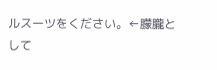ルスーツをください。←朦朧として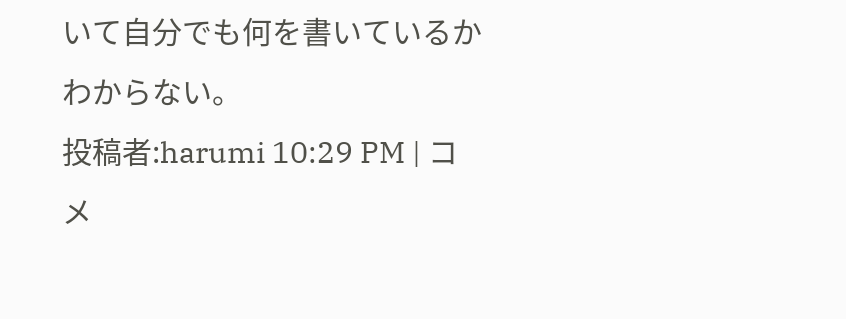いて自分でも何を書いているかわからない。
投稿者:harumi 10:29 PM | コメ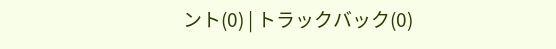ント(0) | トラックバック(0)